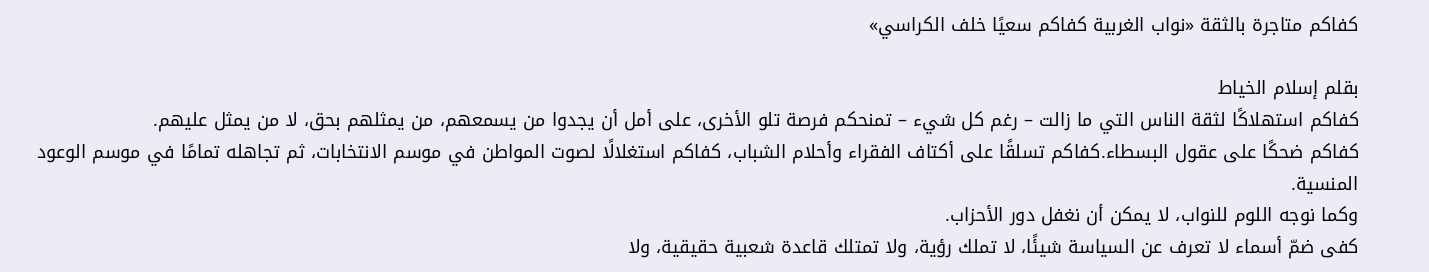كفاكم متاجرة بالثقة «نواب الغربية كفاكم سعيًا خلف الكراسي»

بقلم إسلام الخياط
كفاكم استهلاكًا لثقة الناس التي ما زالت – رغم كل شيء – تمنحكم فرصة تلو الأخرى، على أمل أن يجدوا من يسمعهم، من يمثلهم بحق، لا من يمثل عليهم.
كفاكم ضحكًا على عقول البسطاء.كفاكم تسلقًا على أكتاف الفقراء وأحلام الشباب، كفاكم استغلالًا لصوت المواطن في موسم الانتخابات، ثم تجاهله تمامًا في موسم الوعود المنسية.
وكما نوجه اللوم للنواب، لا يمكن أن نغفل دور الأحزاب.
كفى ضمّ أسماء لا تعرف عن السياسة شيئًا، لا تملك رؤية، ولا تمتلك قاعدة شعبية حقيقية، ولا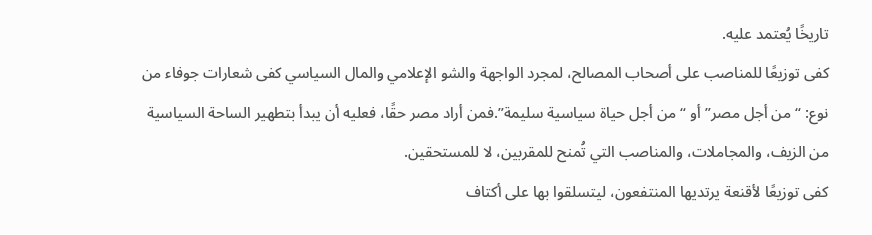تاريخًا يُعتمد عليه.
كفى توزيعًا للمناصب على أصحاب المصالح، لمجرد الواجهة والشو الإعلامي والمال السياسي كفى شعارات جوفاء من نوع: “من أجل مصر” أو “من أجل حياة سياسية سليمة”.فمن أراد مصر حقًا، فعليه أن يبدأ بتطهير الساحة السياسية من الزيف، والمجاملات، والمناصب التي تُمنح للمقربين، لا للمستحقين.
كفى توزيعًا لأقنعة يرتديها المنتفعون، ليتسلقوا بها على أكتاف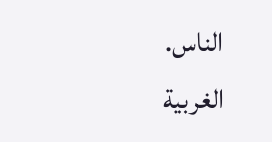الناس.
الغربية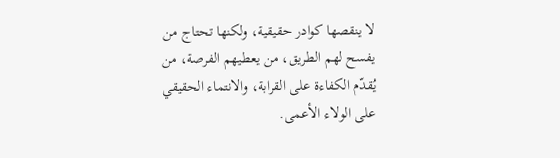لا ينقصها كوادر حقيقية، ولكنها تحتاج من يفسح لهم الطريق، من يعطيهم الفرصة، من يُقدّم الكفاءة على القرابة، والانتماء الحقيقي على الولاء الأعمى.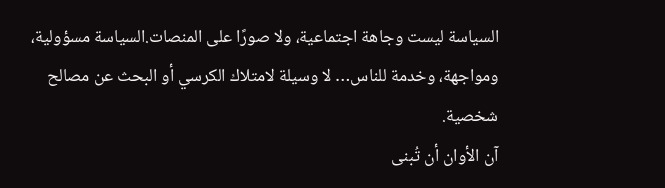السياسة ليست وجاهة اجتماعية، ولا صورًا على المنصات.السياسة مسؤولية، ومواجهة، وخدمة للناس… لا وسيلة لامتلاك الكرسي أو البحث عن مصالح شخصية.
آن الأوان أن تُبنى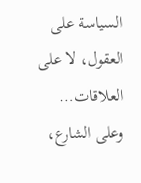السياسة على العقول، لا على العلاقات… وعلى الشارع،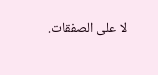لا على الصفقات.